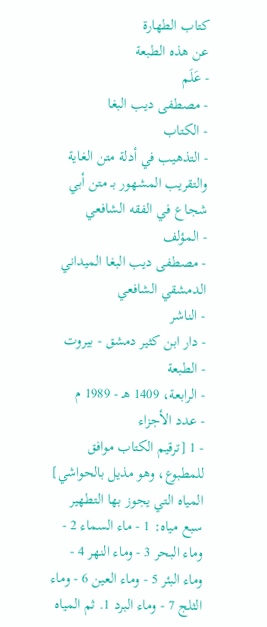كتاب الطهارة
عن هذه الطبعة
- عَلَم
- مصطفى ديب البغا
- الكتاب
- التذهيب في أدلة متن الغاية والتقريب المشهور بـ متن أبي شجاع في الفقه الشافعي
- المؤلف
- مصطفى ديب البغا الميداني الدمشقي الشافعي
- الناشر
- دار ابن كثير دمشق - بيروت
- الطبعة
- الرابعة، 1409 هـ - 1989 م
- عدد الأجزاء
- 1 [ترقيم الكتاب موافق للمطبوع، وهو مذيل بالحواشي]
المياه التي يجوز بها التطهير سبع مياه: 1 - ماء السماء 2 - وماء البحر 3 - وماء النهر 4 - وماء البئر 5 - وماء العين 6 - وماء الثلج 7 - وماء البرد 1. ثم المياه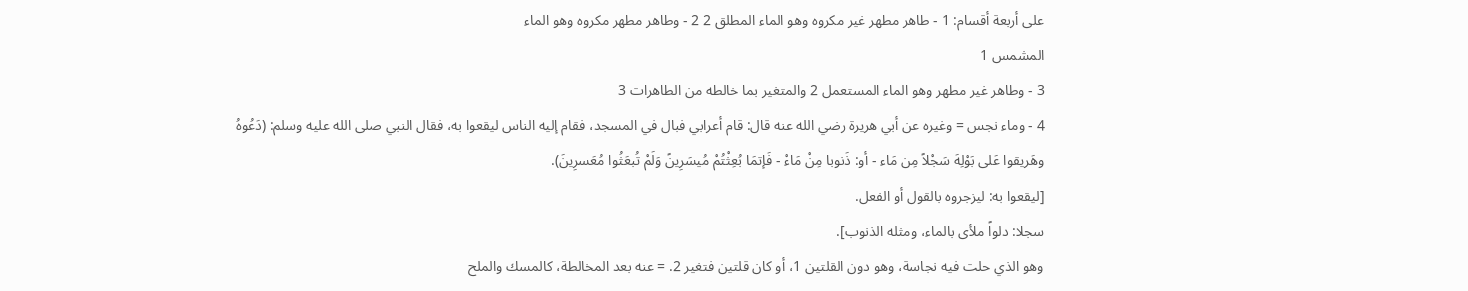على أربعة أقسام: 1 - طاهر مطهر غير مكروه وهو الماء المطلق 2 2 - وطاهر مطهر مكروه وهو الماء
المشمس 1
3 - وطاهر غير مطهر وهو الماء المستعمل 2 والمتغير بما خالطه من الطاهرات 3
4 - وماء نجس = وغيره عن أبي هريرة رضي الله عنه قال: قام أعرابي فبال في المسجد، فقام إليه الناس ليقعوا به، فقال النبي صلى الله عليه وسلم: (دَعُوهُ وهَريقوا عَلى بَوْلِهَ سَجْلاً مِن مَاء - أو: ذَنوبا مِنْ مَاءْ - فَإتمَا بُعِثْتُمْ مُيسَرِينً وَلَمْ تُبعَثُوا مُعَسرِينَ).
[ليقعوا به: ليزجروه بالقول أو الفعل.
سجلا: دلواً ملأى بالماء، ومثله الذنوب].
وهو الذي حلت فيه نجاسة، وهو دون القلتين 1، أو كان قلتين فتغير 2. = عنه بعد المخالطة، كالمسك والملح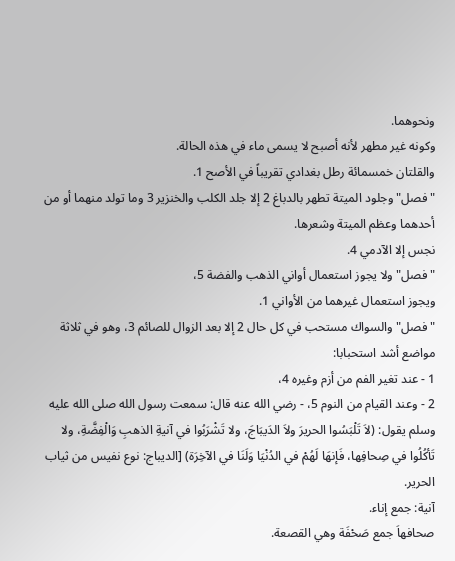ونحوهما.
وكونه غير مطهر لأنه أصبح لا يسمى ماء في هذه الحالة.
والقلتان خمسمائة رطل بغدادي تقريباً في الأصح 1.
"فصل" وجلود الميتة تطهر بالدباغ 2 إلا جلد الكلب والخنزير 3 وما تولد منهما أو من أحدهما وعظم الميتة وشعرها.
نجس إلا الآدمي 4.
"فصل" ولا يجوز استعمال أواني الذهب والفضة 5،
ويجوز استعمال غيرهما من الأواني 1.
"فصل" والسواك مستحب في كل حال 2 إلا بعد الزوال للصائم 3، وهو في ثلاثة مواضع أشد استحبابا:
1 - عند تغير الفم من أزم وغيره 4،
2 - وعند القيام من النوم 5، - رضي الله عنه قال: سمعت رسول الله صلى الله عليه وسلم يقول: (لاَ تَلْبَسُوا الحريرَ ولاَ الدَيبَاجَ، ولا تَشْرَبُوا في آنيةِ الذهبِ وَالْفِضَّةِ، ولا تَأكُلُوا في صِحافِها، فَإنهَا لَهُمْ في الدُنْيَا وَلَنَا في الآخِرَة) [الديباج: نوع نفيس من ثياب الحرير.
آنية: جمع إناء.
صحافهاَ جمع صَحْفَة وهي القصعة.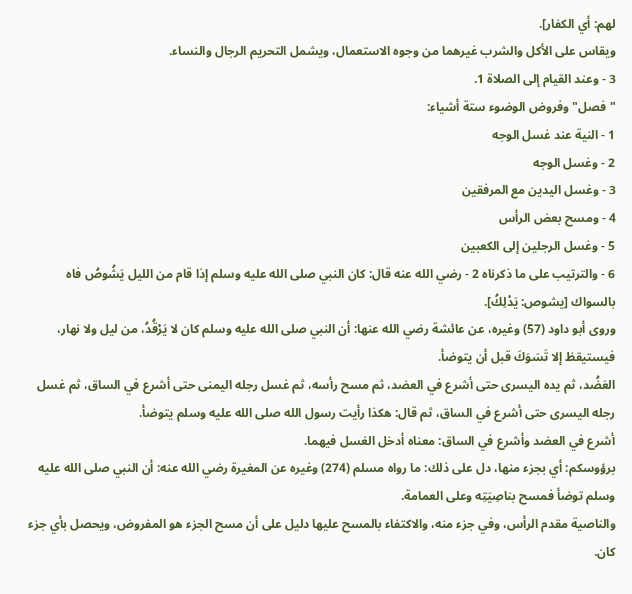لهم: أي الكفار].
ويقاس على الأكل والشرب غيرهما من وجوه الاستعمال، ويشمل التحريم الرجال والنساء.
3 - وعند القيام إلى الصلاة 1.
"فصل" وفروض الوضوء ستة أشياء:
1 - النية عند غسل الوجه
2 - وغسل الوجه
3 - وغسل اليدين مع المرفقين
4 - ومسح بعض الرأس
5 - وغسل الرجلين إلى الكعبين
6 - والترتيب على ما ذكرناه 2 - رضي الله عنه قال: كان النبي صلى الله عليه وسلم إذا قام من الليل يَشُوصُ فاه بالسواك [يشوص: يَدْلِكُ].
وروى أبو داود (57) وغيره، عن عائشة رضي الله عنها: أن النبي صلى الله عليه وسلم كان لا يَرْقُدُ، من ليل ولا نهار، فيستيقظ إلا تَسَوَكَ قبل أن يتوضأ.
العَضُد، ثم يده اليسرى حتى أشرع في العضد، ثم مسح رأسه، ثم غسل رجله اليمنى حتى أشرع في الساق، ثم غسل رجله اليسرى حتى أشرع في الساق، ثم قال: هكذا رأيت رسول الله صلى الله عليه وسلم يتوضأ.
أشرع في العضد وأشرع في الساق: معناه أدخل الغسل فيهما.
برؤوسكم: أي بجزء منها، دل على ذلك: ما رواه مسلم (274) وغيره عن المغيرة رضي الله عنه: أن النبي صلى الله عليه وسلم توضأ فمسح بناصِيَتِه وعلى العمامة.
والناصية مقدم الرأس، وفي جزء منه، والاكتفاء بالمسح عليها دليل على أن مسح الجزء هو المفروض، ويحصل بأي جزء كان.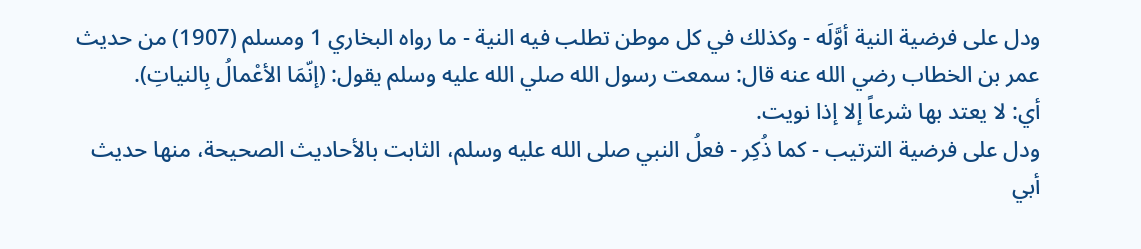ودل على فرضية النية أوَّلَه - وكذلك في كل موطن تطلب فيه النية - ما رواه البخاري 1 ومسلم (1907) من حديث عمر بن الخطاب رضي الله عنه قال: سمعت رسول الله صلي الله عليه وسلم يقول: (إنّمَا الأعْمالُ بِالنياتِ).
أي: لا يعتد بها شرعاً إلا إذا نويت.
ودل على فرضية الترتيب - كما ذُكِر - فعلُ النبي صلى الله عليه وسلم، الثابت بالأحاديث الصحيحة، منها حديث أبي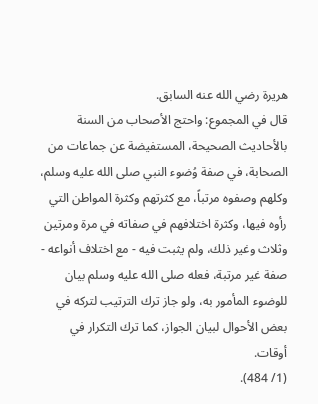هريرة رضي الله عنه السابق.
قال في المجموع: واحتج الأصحاب من السنة بالأحاديث الصحيحة، المستفيضة عن جماعات من الصحابة، في صفة وُضوء النبي صلى الله عليه وسلم، وكلهم وصفوه مرتباً، مع كثرتهم وكثرة المواطن التي رأوه فيها، وكثرة اختلافهم في صفاته في مرة ومرتين وثلاث وغير ذلك، ولم يثبت فيه - مع اختلاف أنواعه - صفة غير مرتبة، فعله صلى الله عليه وسلم بيان للوضوء المأمور به، ولو جاز ترك الترتيب لتركه في بعض الأحوال لبيان الجواز، كما ترك التكرار في أوقات.
(1/ 484).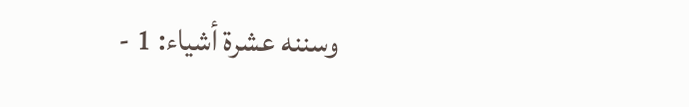وسننه عشرة أشياء: 1 -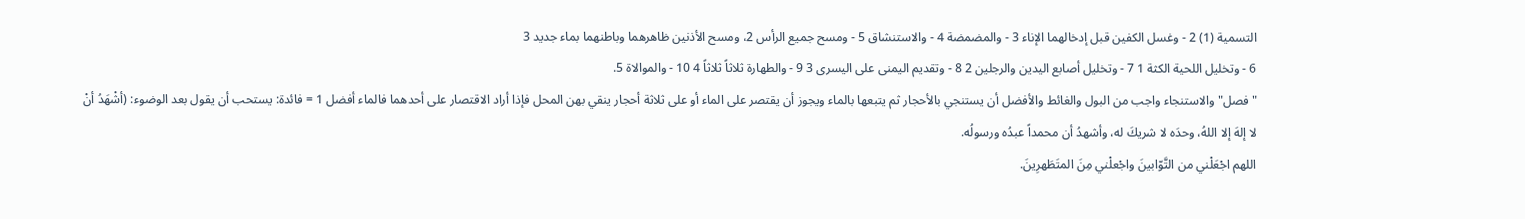التسمية (1) 2 - وغسل الكفين قبل إدخالهما الإناء 3 - والمضمضة 4 - والاستنشاق 5 - ومسح جميع الرأس 2، ومسح الأذنين ظاهرهما وباطنهما بماء جديد 3
6 - وتخليل اللحية الكثة 1 7 - وتخليل أصابع اليدين والرجلين 2 8 - وتقديم اليمنى على اليسرى 3 9 - والطهارة ثلاثاً ثلاثاً 4 10 - والموالاة 5.
"فصل" والاستنجاء واجب من البول والغائط والأفضل أن يستنجي بالأحجار ثم يتبعها بالماء ويجوز أن يقتصر على الماء أو على ثلاثة أحجار ينقي بهن المحل فإذا أراد الاقتصار على أحدهما فالماء أفضل 1 = فائدة: يستحب أن يقول بعد الوضوء: (أشْهَدُ أنْ لا إلهَ إلا اللهُ، وحدَه لا شريكَ له، وأشهدُ أن محمداً عبدُه ورسولُه.
اللهم اجْعَلْني من التَّوّابينَ واجْعلْني مِنَ المتَطَهرِينَ.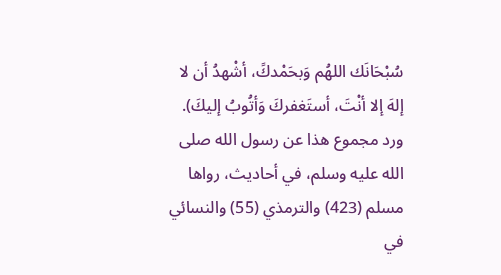سُبْحَانَك اللهُم وَبحَمْدكً، أشْهدُ أن لا إلهَ إلا أنْتَ، أستَغفركَ وَأتُوبُ إليكَ).
ورد مجموع هذا عن رسول الله صلى الله عليه وسلم، في أحاديث، رواها مسلم (423) والترمذي (55) والنسائي في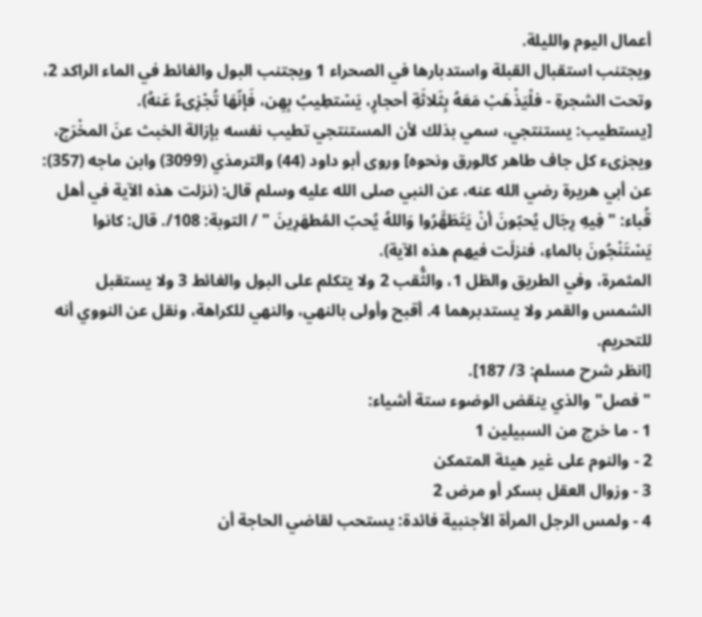أعمال اليوم والليلة.
ويجتنب استقبال القبلة واستدبارها في الصحراء 1 ويجتنب البول والغائط في الماء الراكد 2، وتحت الشجرةِ - فلْيَذْهَبْ مَعَهُ بِثَلاثَةِ أحجارٍ، يَسْتطِيبُ بِهِن، فَإنّهَا تُجْزِىءُ عَنهُ).
[يستطيب: يستنتجي، سمي بذلك لأن المستنتجي تطيب نفسه بإزالة الخبث عنَ المخْرَج، ويجزىء كل جاف طاهر كالورق ونحوه] وروى أبو داود (44) والترمذي (3099) وابن ماجه (357): عن أبي هريرة رضي الله عنه، عن النبي صلى الله عليه وسلم قال: (نزلت هذه الآية في أهل قُباء: " فِيهِ رِجَال يُحبّونَ أنْ يَتَطَهَّرُوا وَاللهُ يُحبّ المُطهَرِينَ " / التوبة: 108/. قال: كانوا يَسْتَنْجُونَ بالماءِ، فنزلَت فيهم هذه الآية).
المثمرة، وفي الطريق والظل 1، والثُّقب 2 ولا يتكلم على البول والغائط 3 ولا يستقبل الشمس والقمر ولا يستدبرهما 4. أقبح وأولى بالنهي، والنهي للكراهة، ونقل عن النووي أنه للتحريم.
[انظر شرح مسلم: 3/ 187].
"فصل" والذي ينقض الوضوء ستة أشياء:
1 - ما خرج من السبيلين 1
2 - والنوم على غير هيئة المتمكن
3 - وزوال العقل بسكر أو مرض 2
4 - ولمس الرجل المرأة الأجنبية فائدة: يستحب لقاضي الحاجة أن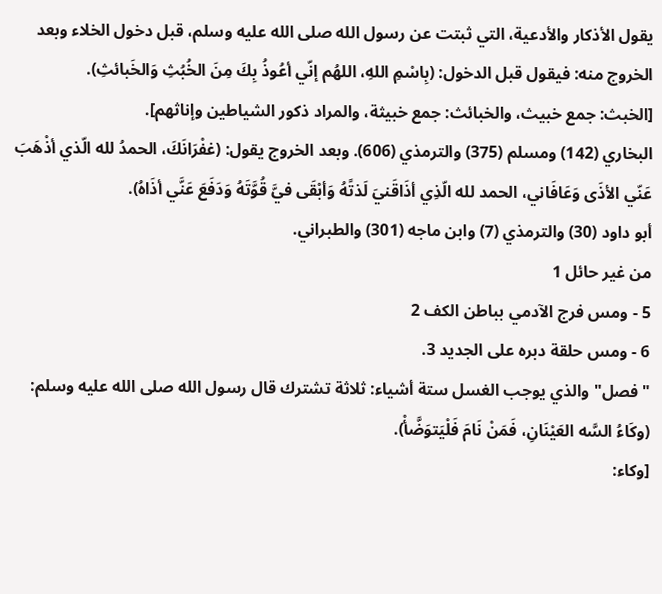يقول الأذكار والأدعية، التي ثبتت عن رسول الله صلى الله عليه وسلم، قبل دخول الخلاء وبعد الخروج منه: فيقول قبل الدخول: (بِاسْمِ اللهِ، اللهُم إنّي أعُوذُ بِكَ مِنَ الخُبُثِ وَالخَبائثِ).
[الخبث: جمع خبيث، والخبائث: جمع خبيثة، والمراد ذكور الشياطين وإناثهم].
البخاري (142) ومسلم (375) والترمذي (606). وبعد الخروج يقول: (غفْرَانَكَ، الحمدُ لله الّذي أذْهَبَ عَنّي الأذَى وَعَافَاني، الحمد لله الّذِي أذَاقَنيَ لَذتًهُ وَأبْقَى فيَّ قُوَّتَهُ وَدَفَعَ عَنَّي أذَاهُ).
أبو داود (30) والترمذي (7) وابن ماجه (301) والطبراني.
من غير حائل 1
5 - ومس فرج الآدمي بباطن الكف 2
6 - ومس حلقة دبره على الجديد 3.
"فصل" والذي يوجب الغسل ستة أشياء: ثلاثة تشترك قال رسول الله صلى الله عليه وسلم: (وكَاءُ السَّه العَيْنَانِ، فَمَنْ نَامَ فَلْيَتوَضَّأْ).
[وكاء: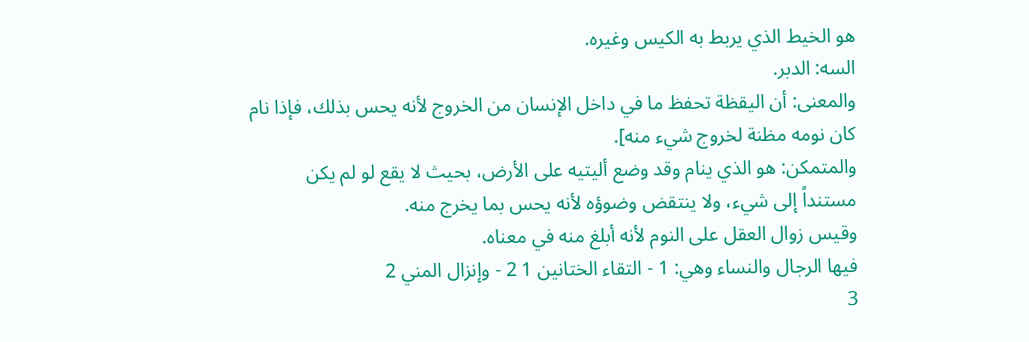هو الخيط الذي يربط به الكيس وغيره.
السه: الدبر.
والمعنى: أن اليقظة تحفظ ما في داخل الإنسان من الخروج لأنه يحس بذلك، فإذا نام كان نومه مظنة لخروج شيء منه].
والمتمكن: هو الذي ينام وقد وضع أليتيه على الأرض، بحيث لا يقع لو لم يكن مستنداً إلى شيء، ولا ينتقض وضوؤه لأنه يحس بما يخرج منه.
وقيس زوال العقل على النوم لأنه أبلغ منه في معناه.
فيها الرجال والنساء وهي: 1 - التقاء الختانين 1 2 - وإنزال المني 2
3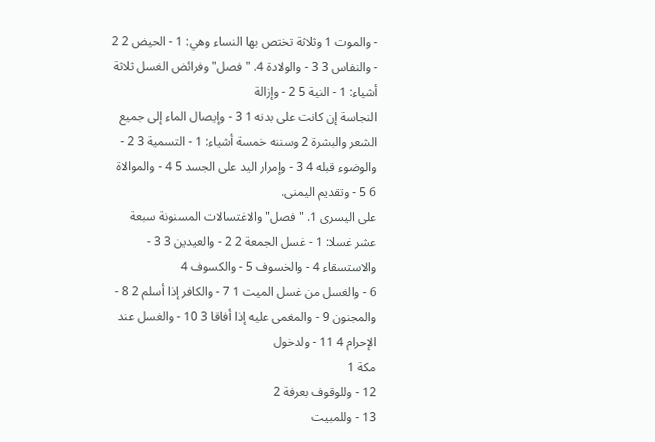- والموت 1 وثلاثة تختص بها النساء وهي: 1 - الحيض 2 2 - والنفاس 3 3 - والولادة 4. "فصل" وفرائض الغسل ثلاثة أشياء: 1 - النية 5 2 - وإزالة
النجاسة إن كانت على بدنه 1 3 - وإيصال الماء إلى جميع الشعر والبشرة 2 وسننه خمسة أشياء: 1 - التسمية 3 2 - والوضوء قبله 4 3 - وإمرار اليد على الجسد 5 4 - والموالاة 6 5 - وتقديم اليمنى.
على اليسرى 1. "فصل" والاغتسالات المسنونة سبعة عشر غسلا: 1 - غسل الجمعة 2 2 - والعيدين 3 3 - والاستسقاء 4 - والخسوف 5 - والكسوف 4
6 - والغسل من غسل الميت 1 7 - والكافر إذا أسلم 2 8 - والمجنون 9 - والمغمى عليه إذا أفاقا 3 10 - والغسل عند الإحرام 4 11 - ولدخول
مكة 1
12 - وللوقوف بعرفة 2
13 - وللمبيت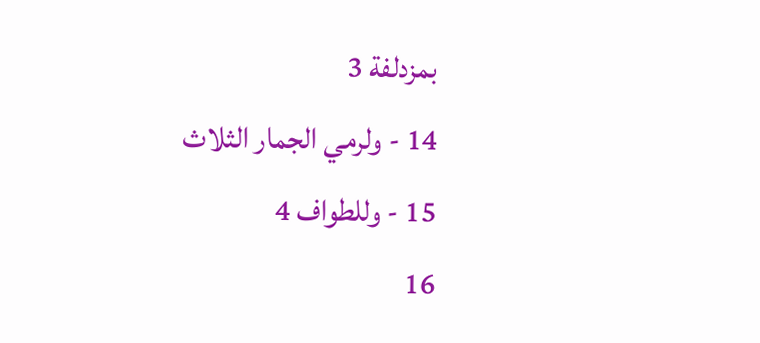بمزدلفة 3
14 - ولرمي الجمار الثلاث
15 - وللطواف 4
16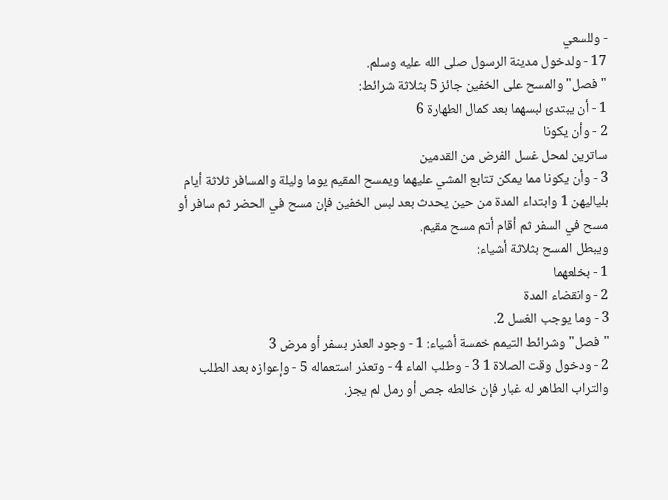- وللسعي
17 - ولدخول مدينة الرسول صلى الله عليه وسلم.
"فصل" والمسح على الخفين جائز 5 بثلاثة شرائط:
1 - أن يبتدئ لبسهما بعد كمال الطهارة 6
2 - وأن يكونا
ساترين لمحل غسل الفرض من القدمين
3 - وأن يكونا مما يمكن تتابع المشي عليهما ويمسح المقيم يوما وليلة والمسافر ثلاثة أيام بلياليهن 1 وابتداء المدة من حين يحدث بعد لبس الخفين فإن مسح في الحضر ثم سافر أو مسح في السفر ثم أقام أتم مسح مقيم.
ويبطل المسح بثلاثة أشياء:
1 - بخلعهما
2 - وانقضاء المدة
3 - وما يوجب الغسل 2.
"فصل" وشرائط التيمم خمسة أشياء: 1 - وجود العذر بسفر أو مرض 3
2 - ودخول وقت الصلاة 1 3 - وطلب الماء 4 - وتعذر استعماله 5 - وإعوازه بعد الطلب
والتراب الطاهر له غبار فإن خالطه جص أو رمل لم يجز.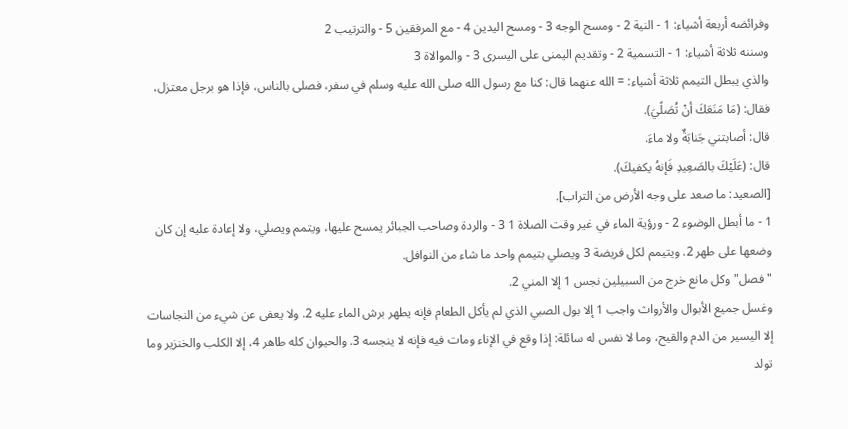وفرائضه أربعة أشياء: 1 - النية 2 - ومسح الوجه 3 - ومسح اليدين 4 - مع المرفقين 5 - والترتيب 2
وسننه ثلاثة أشياء: 1 - التسمية 2 - وتقديم اليمنى على اليسرى 3 - والموالاة 3
والذي يبطل التيمم ثلاثة أشياء: = الله عنهما قال: كنا مع رسول الله صلى الله عليه وسلم في سفر، فصلى بالناس، فإذا هو برجل معتزل، فقال: (مَا مَنَعَكَ أنْ تُصَلًيَ).
قال: أصابتني جَنابَةٌ ولا ماءَ.
قال: (عَلَيْكَ بالصَعِيدِ فَإنهُ يكفيكَ).
[الصعيد: ما صعد على وجه الأرض من التراب].
1 - ما أبطل الوضوء 2 - ورؤية الماء في غير وقت الصلاة 1 3 - والردة وصاحب الجبائر يمسح عليها، ويتمم ويصلي، ولا إعادة عليه إن كان وضعها على طهر 2. ويتيمم لكل فريضة 3 ويصلي بتيمم واحد ما شاء من النوافل.
"فصل" وكل مانع خرج من السبيلين نجس 1 إلا المني 2.
وغسل جميع الأبوال والأرواث واجب 1 إلا بول الصبي الذي لم يأكل الطعام فإنه يطهر برش الماء عليه 2. ولا يعفى عن شيء من النجاسات إلا اليسير من الدم والقيح، وما لا نفس له سائلة: إذا وقع في الإناء ومات فيه فإنه لا ينجسه 3. والحيوان كله طاهر 4، إلا الكلب والخنزير وما تولد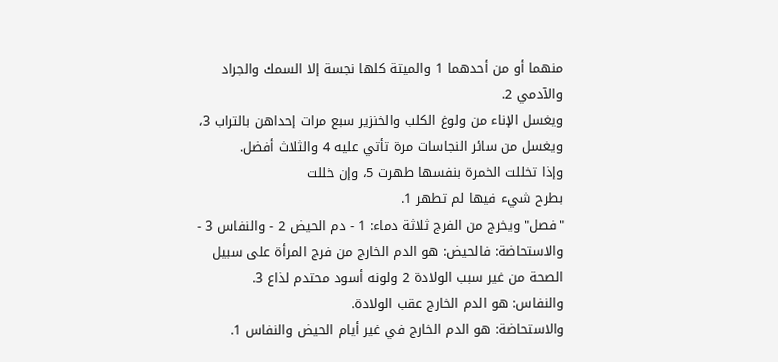منهما أو من أحدهما 1 والميتة كلها نجسة إلا السمك والجراد والآدمي 2.
ويغسل الإناء من ولوغ الكلب والخنزير سبع مرات إحداهن بالتراب 3، ويغسل من سائر النجاسات مرة تأتي عليه 4 والثلاث أفضل.
وإذا تخللت الخمرة بنفسها طهرت 5، وإن خللت
بطرح شيء فيها لم تطهر 1.
"فصل" ويخرج من الفرج ثلاثة دماء: 1 - دم الحيض 2 - والنفاس 3 - والاستحاضة: فالحيض: هو الدم الخارج من فرج المرأة على سبيل الصحة من غير سبب الولادة 2 ولونه أسود محتدم لذاع 3.
والنفاس: هو الدم الخارج عقب الولادة.
والاستحاضة: هو الدم الخارج في غير أيام الحيض والنفاس 1.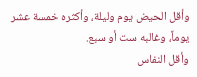وأقل الحيض يوم وليلة، وأكثره خمسة عشر يوماً، وغالبه ست أو سبع.
وأقل النفاس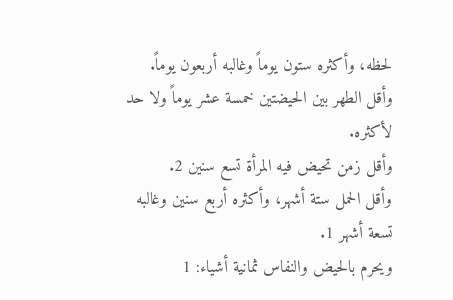لحظه، وأكثره ستون يوماً وغالبه أربعون يوماً.
وأقل الطهر بين الحيضتين خمسة عشر يوماً ولا حد لأكثره.
وأقل زمن تحيض فيه المرأة تسع سنين 2.
وأقل الحمل ستة أشهر، وأكثره أربع سنين وغالبه
تسعة أشهر 1.
ويحرم بالحيض والنفاس ثمانية أشياء: 1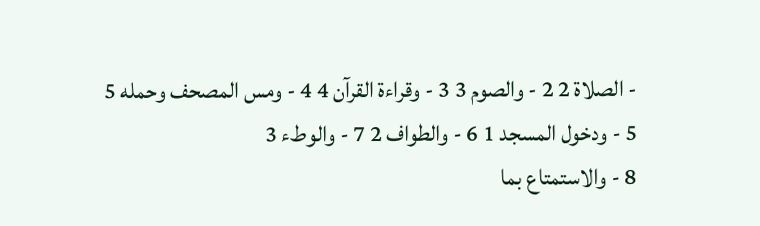- الصلاة 2 2 - والصوم 3 3 - وقراءة القرآن 4 4 - ومس المصحف وحمله 5
5 - ودخول المسجد 1 6 - والطواف 2 7 - والوطء 3
8 - والاستمتاع بما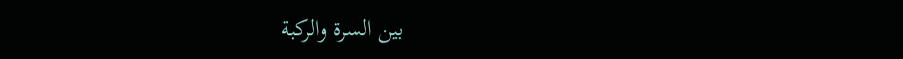بين السرة والركبة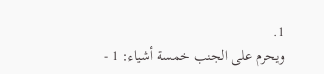1.
ويحرم على الجنب خمسة أشياء: 1 -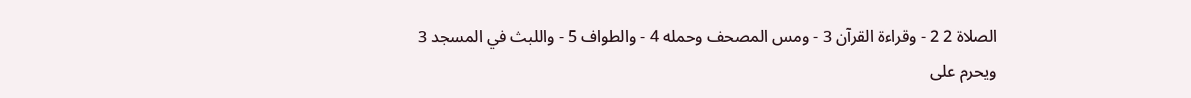الصلاة 2 2 - وقراءة القرآن 3 - ومس المصحف وحمله 4 - والطواف 5 - واللبث في المسجد 3
ويحرم على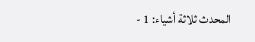المحدث ثلاثة أشياء: 1 -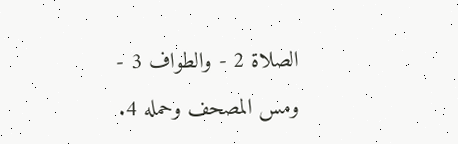الصلاة 2 - والطواف 3 - ومس المصحف وحمله 4.